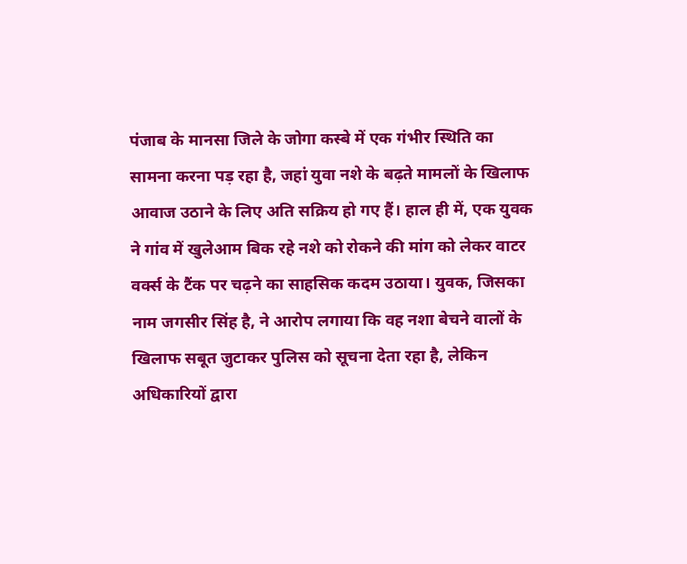पंजाब के मानसा जिले के जोगा कस्बे में एक गंभीर स्थिति का सामना करना पड़ रहा है, जहां युवा नशे के बढ़ते मामलों के खिलाफ आवाज उठाने के लिए अति सक्रिय हो गए हैं। हाल ही में, एक युवक ने गांव में खुलेआम बिक रहे नशे को रोकने की मांग को लेकर वाटर वर्क्स के टैंक पर चढ़ने का साहसिक कदम उठाया। युवक, जिसका नाम जगसीर सिंह है, ने आरोप लगाया कि वह नशा बेचने वालों के खिलाफ सबूत जुटाकर पुलिस को सूचना देता रहा है, लेकिन अधिकारियों द्वारा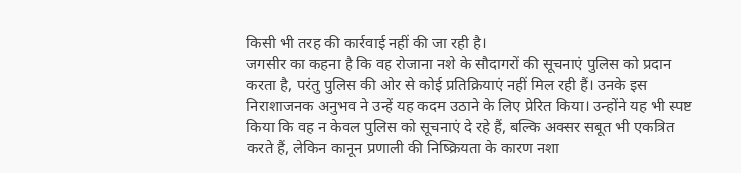किसी भी तरह की कार्रवाई नहीं की जा रही है।
जगसीर का कहना है कि वह रोजाना नशे के सौदागरों की सूचनाएं पुलिस को प्रदान करता है, परंतु पुलिस की ओर से कोई प्रतिक्रियाएं नहीं मिल रही हैं। उनके इस निराशाजनक अनुभव ने उन्हें यह कदम उठाने के लिए प्रेरित किया। उन्होंने यह भी स्पष्ट किया कि वह न केवल पुलिस को सूचनाएं दे रहे हैं, बल्कि अक्सर सबूत भी एकत्रित करते हैं, लेकिन कानून प्रणाली की निष्क्रियता के कारण नशा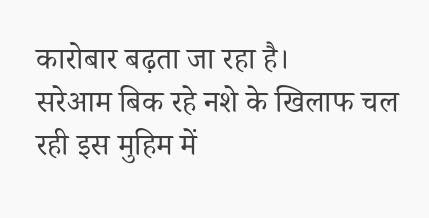कारोबार बढ़ता जा रहा है।
सरेआम बिक रहे नशे के खिलाफ चल रही इस मुहिम में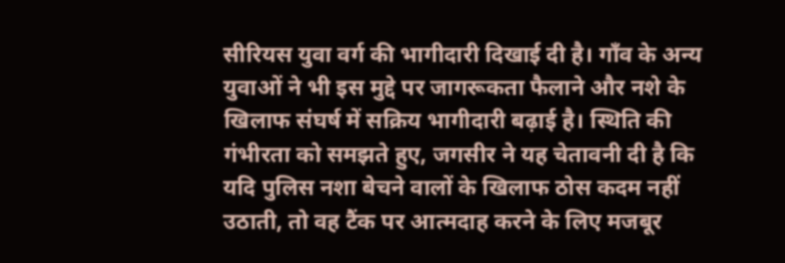सीरियस युवा वर्ग की भागीदारी दिखाई दी है। गाँव के अन्य युवाओं ने भी इस मुद्दे पर जागरूकता फैलाने और नशे के खिलाफ संघर्ष में सक्रिय भागीदारी बढ़ाई है। स्थिति की गंभीरता को समझते हुए, जगसीर ने यह चेतावनी दी है कि यदि पुलिस नशा बेचने वालों के खिलाफ ठोस कदम नहीं उठाती, तो वह टैंक पर आत्मदाह करने के लिए मजबूर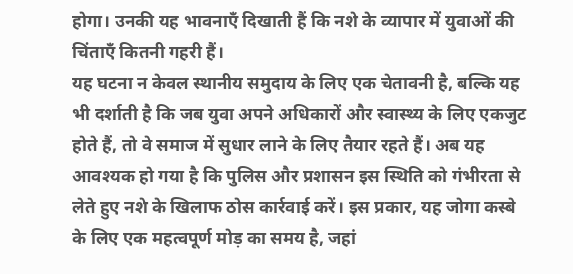होगा। उनकी यह भावनाएँ दिखाती हैं कि नशे के व्यापार में युवाओं की चिंताएँ कितनी गहरी हैं।
यह घटना न केवल स्थानीय समुदाय के लिए एक चेतावनी है, बल्कि यह भी दर्शाती है कि जब युवा अपने अधिकारों और स्वास्थ्य के लिए एकजुट होते हैं, तो वे समाज में सुधार लाने के लिए तैयार रहते हैं। अब यह आवश्यक हो गया है कि पुलिस और प्रशासन इस स्थिति को गंभीरता से लेते हुए नशे के खिलाफ ठोस कार्रवाई करें। इस प्रकार, यह जोगा कस्बे के लिए एक महत्वपूर्ण मोड़ का समय है, जहां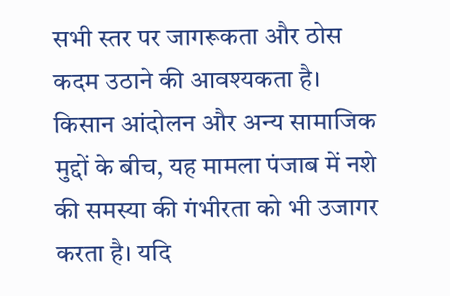सभी स्तर पर जागरूकता और ठोस कदम उठाने की आवश्यकता है।
किसान आंदोलन और अन्य सामाजिक मुद्दों के बीच, यह मामला पंजाब में नशे की समस्या की गंभीरता को भी उजागर करता है। यदि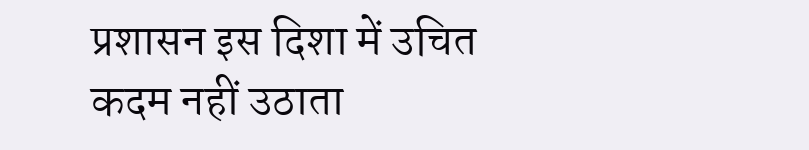प्रशासन इस दिशा में उचित कदम नहीं उठाता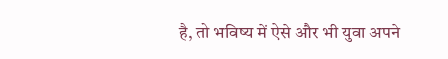है, तो भविष्य में ऐसे और भी युवा अपने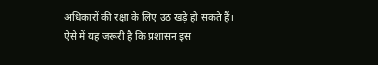अधिकारों की रक्षा के लिए उठ खड़े हो सकते हैं। ऐसे में यह जरूरी है कि प्रशासन इस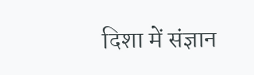दिशा में संज्ञान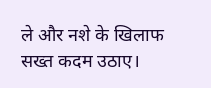ले और नशे के खिलाफ सख्त कदम उठाए।